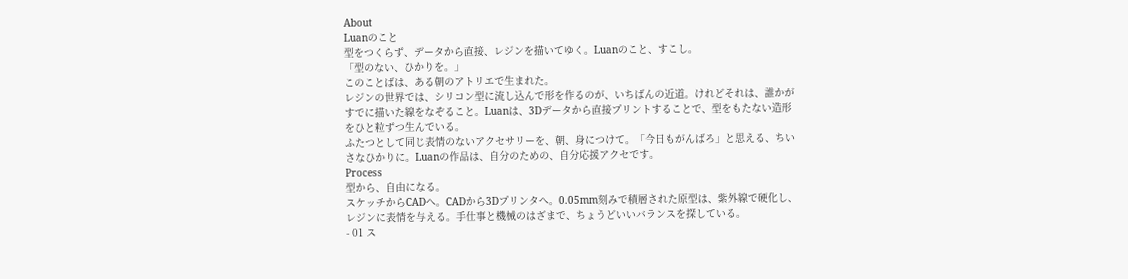About
Luanのこと
型をつくらず、データから直接、レジンを描いてゆく。Luanのこと、すこし。
「型のない、ひかりを。」
このことばは、ある朝のアトリエで生まれた。
レジンの世界では、シリコン型に流し込んで形を作るのが、いちばんの近道。けれどそれは、誰かがすでに描いた線をなぞること。Luanは、3Dデータから直接プリントすることで、型をもたない造形をひと粒ずつ生んでいる。
ふたつとして同じ表情のないアクセサリーを、朝、身につけて。「今日もがんばろ」と思える、ちいさなひかりに。Luanの作品は、自分のための、自分応援アクセです。
Process
型から、自由になる。
スケッチからCADへ。CADから3Dプリンタへ。0.05mm刻みで積層された原型は、紫外線で硬化し、レジンに表情を与える。手仕事と機械のはざまで、ちょうどいいバランスを探している。
- 01 ス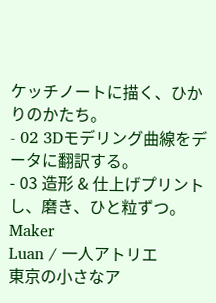ケッチノートに描く、ひかりのかたち。
- 02 3Dモデリング曲線をデータに翻訳する。
- 03 造形 & 仕上げプリントし、磨き、ひと粒ずつ。
Maker
Luan / 一人アトリエ
東京の小さなア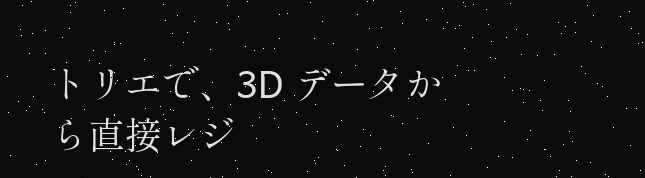トリエで、3D データから直接レジ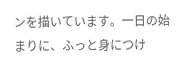ンを描いています。一日の始まりに、ふっと身につけ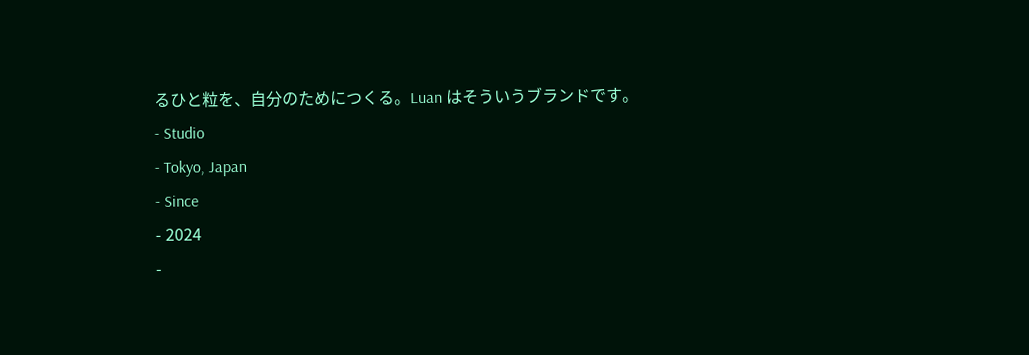るひと粒を、自分のためにつくる。Luan はそういうブランドです。
- Studio
- Tokyo, Japan
- Since
- 2024
-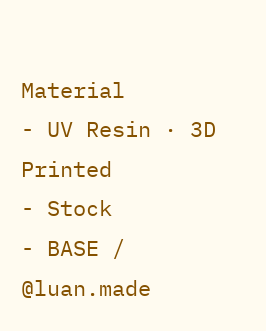Material
- UV Resin · 3D Printed
- Stock
- BASE / @luan.made